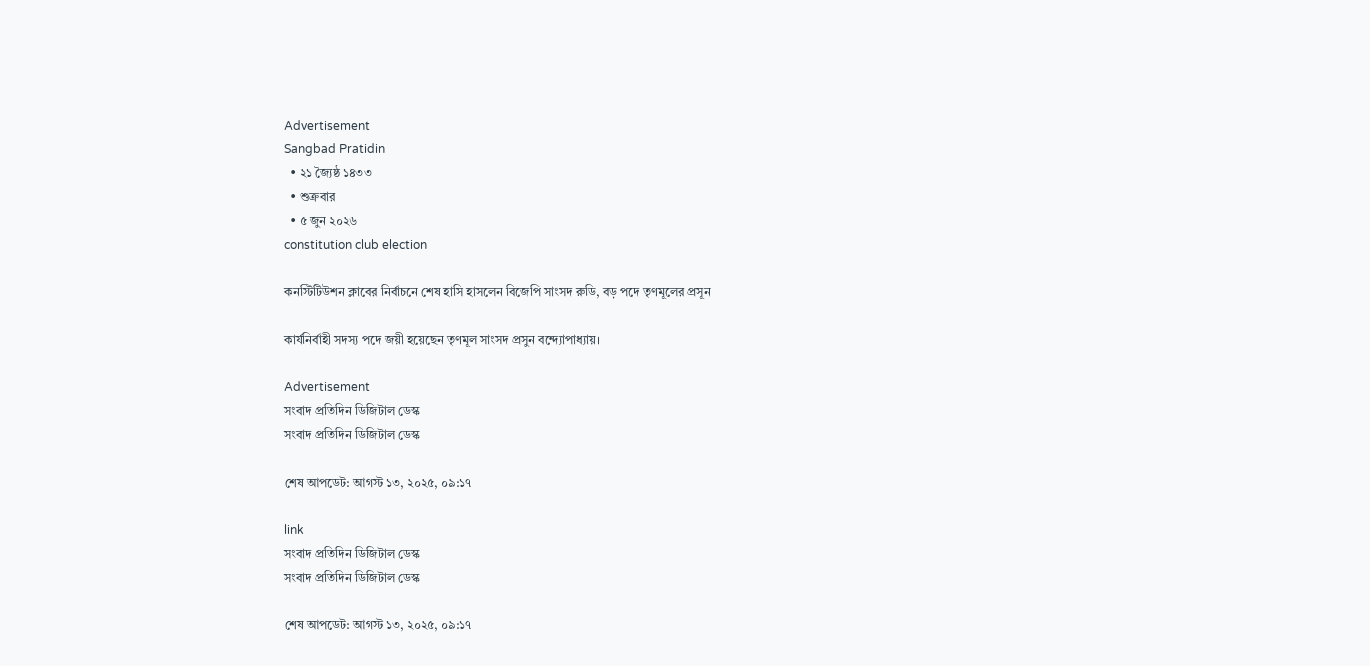Advertisement
Sangbad Pratidin
  • ২১ জ্যৈষ্ঠ ১৪৩৩
  • শুক্রবার
  • ৫ জুন ২০২৬
constitution club election

কনস্টিটিউশন ক্লাবের নির্বাচনে শেষ হাসি হাসলেন বিজেপি সাংসদ রুডি, বড় পদে তৃণমূলের প্রসূন

কার্যনির্বাহী সদস্য পদে জয়ী হয়েছেন তৃণমূল সাংসদ প্রসুন বন্দ্যোপাধ্যায়।

Advertisement
সংবাদ প্রতিদিন ডিজিটাল ডেস্ক
সংবাদ প্রতিদিন ডিজিটাল ডেস্ক

শেষ আপডেট: আগস্ট ১৩, ২০২৫, ০৯:১৭

link
সংবাদ প্রতিদিন ডিজিটাল ডেস্ক
সংবাদ প্রতিদিন ডিজিটাল ডেস্ক

শেষ আপডেট: আগস্ট ১৩, ২০২৫, ০৯:১৭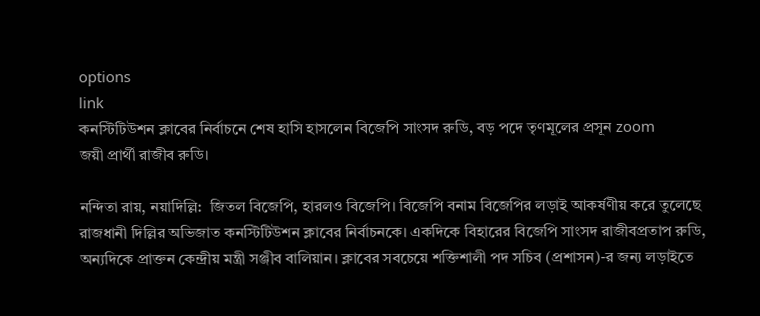options
link
কনস্টিটিউশন ক্লাবের নির্বাচনে শেষ হাসি হাসলেন বিজেপি সাংসদ রুডি, বড় পদে তৃণমূলের প্রসূন zoom
জয়ী প্রার্থী রাজীব রুডি।

নন্দিতা রায়, নয়াদিল্লি:  জিতল বিজেপি, হারলও বিজেপি। বিজেপি বনাম বিজেপির লড়াই আকর্ষণীয় করে তুলেছে রাজধানী দিল্লির অভিজাত কনস্টিটিউশন ক্লাবের নির্বাচনকে। একদিকে বিহারের বিজেপি সাংসদ রাজীবপ্রতাপ রুডি, অন্যদিকে প্রাক্তন কেন্দ্রীয় মন্ত্রী সঞ্জীব বালিয়ান। ক্লাবের সবচেয়ে শক্তিশালী পদ সচিব (প্রশাসন)-র জন্য লড়াইতে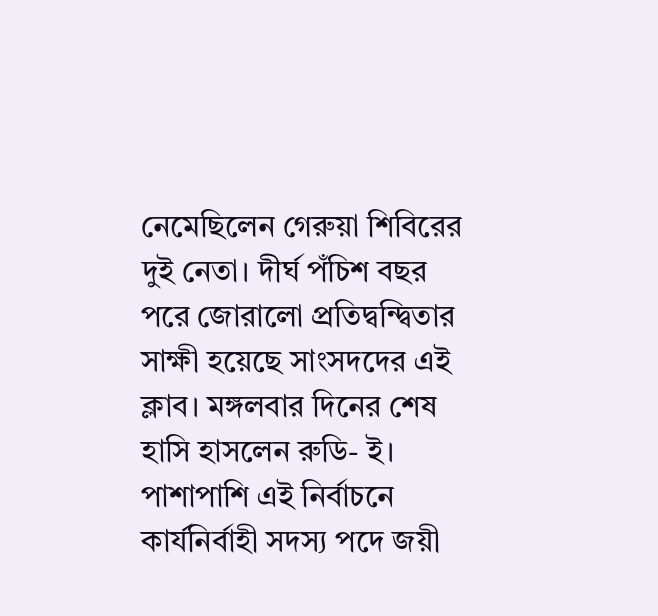নেমেছিলেন গেরুয়া শিবিরের দুই নেতা। দীর্ঘ পঁচিশ বছর পরে জোরালো প্রতিদ্বন্দ্বিতার সাক্ষী হয়েছে সাংসদদের এই ক্লাব। মঙ্গলবার দিনের শেষ হাসি হাসলেন রুডি- ই। পাশাপাশি এই নির্বাচনে কার্যনির্বাহী সদস্য পদে জয়ী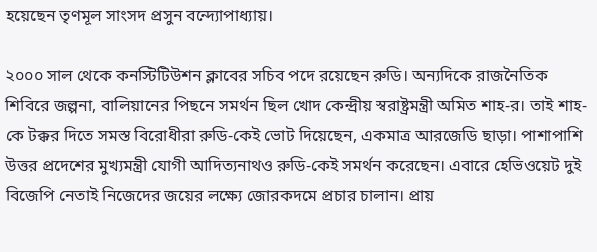হয়েছেন তৃণমূল সাংসদ প্রসুন বন্দ্যোপাধ্যায়।

২০০০ সাল থেকে কনস্টিটিউশন ক্লাবের সচিব পদে রয়েছেন রুডি। অন্যদিকে রাজনৈতিক শিবিরে জল্পনা, বালিয়ানের পিছনে সমর্থন ছিল খোদ কেন্দ্রীয় স্বরাষ্ট্রমন্ত্রী অমিত শাহ-র। তাই শাহ-কে টক্কর দিতে সমস্ত বিরোধীরা রুডি-কেই ভোট দিয়েছেন, একমাত্র আরজেডি ছাড়া। পাশাপাশি উত্তর প্রদেশের মুখ্যমন্ত্রী যোগী আদিত্যনাথও রুডি-কেই সমর্থন করেছেন। এবারে হেভিওয়েট দুই বিজেপি নেতাই নিজেদের জয়ের লক্ষ্যে জোরকদমে প্রচার চালান। প্রায়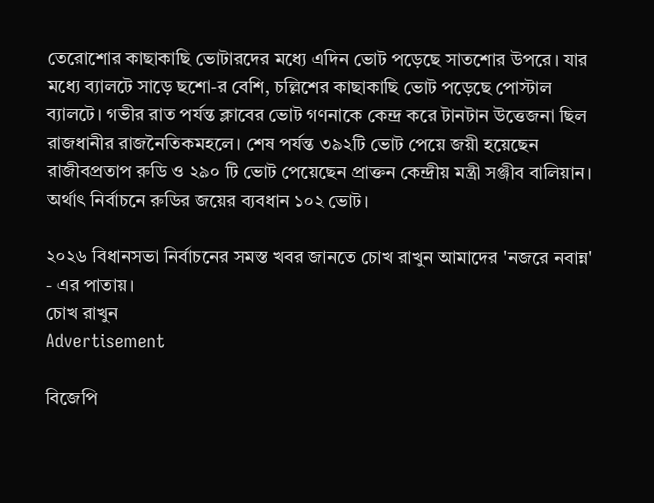তেরোশোর কাছাকাছি ভোটারদের মধ্যে এদিন ভোট পড়েছে সাতশোর উপরে। যার মধ্যে ব্যালটে সাড়ে ছশো-র বেশি, চল্লিশের কাছাকাছি ভোট পড়েছে পোস্টাল ব্যালটে। গভীর রাত পর্যন্ত ক্লাবের ভোট গণনাকে কেন্দ্র করে টানটান উত্তেজনা ছিল রাজধানীর রাজনৈতিকমহলে। শেষ পর্যন্ত ৩৯২টি ভোট পেয়ে জয়ী হয়েছেন রাজীবপ্রতাপ রুডি ও ২৯০ টি ভোট পেয়েছেন প্রাক্তন কেন্দ্রীয় মন্ত্রী সঞ্জীব বালিয়ান। অর্থাৎ নির্বাচনে রুডির জয়ের ব্যবধান ১০২ ভোট।

২০২৬ বিধানসভা নির্বাচনের সমস্ত খবর জানতে চোখ রাখুন আমাদের 'নজরে নবান্ন' - এর পাতায়।
চোখ রাখুন
Advertisement

বিজেপি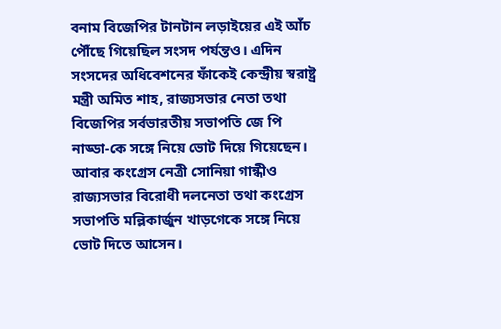বনাম বিজেপির টানটান লড়াইয়ের এই আঁচ পৌঁছে গিয়েছিল সংসদ পর্যন্তও। এদিন সংসদের অধিবেশনের ফাঁকেই কেন্দ্রীয় স্বরাষ্ট্র মন্ত্রী অমিত শাহ, রাজ্যসভার নেতা তথা বিজেপির সর্বভারতীয় সভাপতি জে পি নাড্ডা-কে সঙ্গে নিয়ে ভোট দিয়ে গিয়েছেন। আবার কংগ্রেস নেত্রী সোনিয়া গান্ধীও রাজ্যসভার বিরোধী দলনেতা তথা কংগ্রেস সভাপতি মল্লিকার্জুন খাড়গেকে সঙ্গে নিয়ে ভোট দিতে আসেন।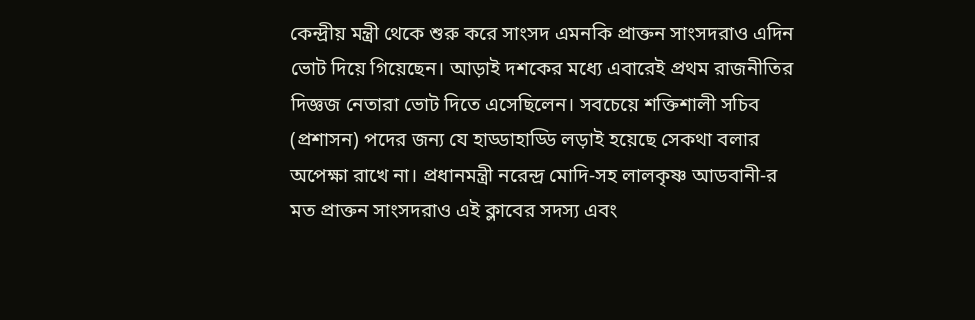কেন্দ্রীয় মন্ত্রী থেকে শুরু করে সাংসদ এমনকি প্রাক্তন সাংসদরাও এদিন ভোট দিয়ে গিয়েছেন। আড়াই দশকের মধ্যে এবারেই প্রথম রাজনীতির দিজ্ঞজ নেতারা ভোট দিতে এসেছিলেন। সবচেয়ে শক্তিশালী সচিব (প্রশাসন) পদের জন্য যে হাড্ডাহাড্ডি লড়াই হয়েছে সেকথা বলার অপেক্ষা রাখে না। প্রধানমন্ত্রী নরেন্দ্র মোদি-সহ লালকৃষ্ণ আডবানী-র মত প্রাক্তন সাংসদরাও এই ক্লাবের সদস্য এবং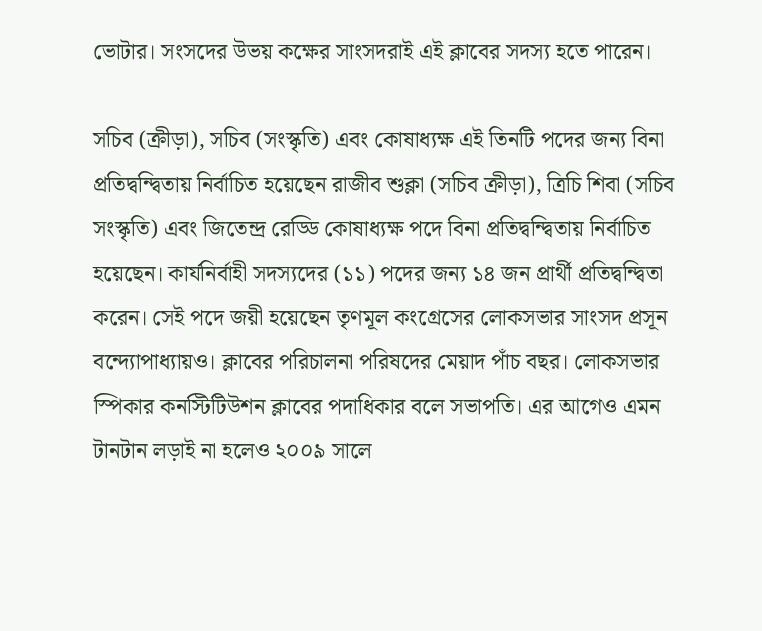ভোটার। সংসদের উভয় কক্ষের সাংসদরাই এই ক্লাবের সদস্য হতে পারেন।

সচিব (ক্রীড়া), সচিব (সংস্কৃতি) এবং কোষাধ্যক্ষ এই তিনটি পদের জন্য বিনা প্রতিদ্বন্দ্বিতায় নির্বাচিত হয়েছেন রাজীব শুক্লা (সচিব ক্রীড়া), ত্রিচি শিবা (সচিব সংস্কৃতি) এবং জিতেন্দ্র রেড্ডি কোষাধ্যক্ষ পদে বিনা প্রতিদ্বন্দ্বিতায় নির্বাচিত হয়েছেন। কার্যনির্বাহী সদস্যদের (১১) পদের জন্য ১৪ জন প্রার্থী প্রতিদ্বন্দ্বিতা করেন। সেই পদে জয়ী হয়েছেন তৃণমূল কংগ্রেসের লোকসভার সাংসদ প্রসূন বন্দ্যোপাধ্যায়ও। ক্লাবের পরিচালনা পরিষদের মেয়াদ পাঁচ বছর। লোকসভার স্পিকার কনস্টিটিউশন ক্লাবের পদাধিকার বলে সভাপতি। এর আগেও এমন টানটান লড়াই না হলেও ২০০৯ সালে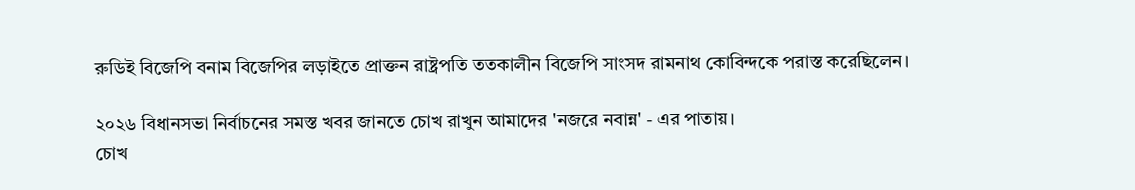রুডিই বিজেপি বনাম বিজেপির লড়াইতে প্রাক্তন রাষ্ট্রপতি ততকালীন বিজেপি সাংসদ রামনাথ কোবিন্দকে পরাস্ত করেছিলেন।

২০২৬ বিধানসভা নির্বাচনের সমস্ত খবর জানতে চোখ রাখুন আমাদের 'নজরে নবান্ন' - এর পাতায়।
চোখ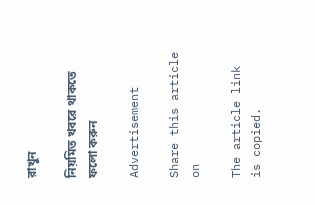রাখুন

নিয়মিত খবরে থাকতে ফলো করুন

Advertisement

Share this article on

The article link is copied.